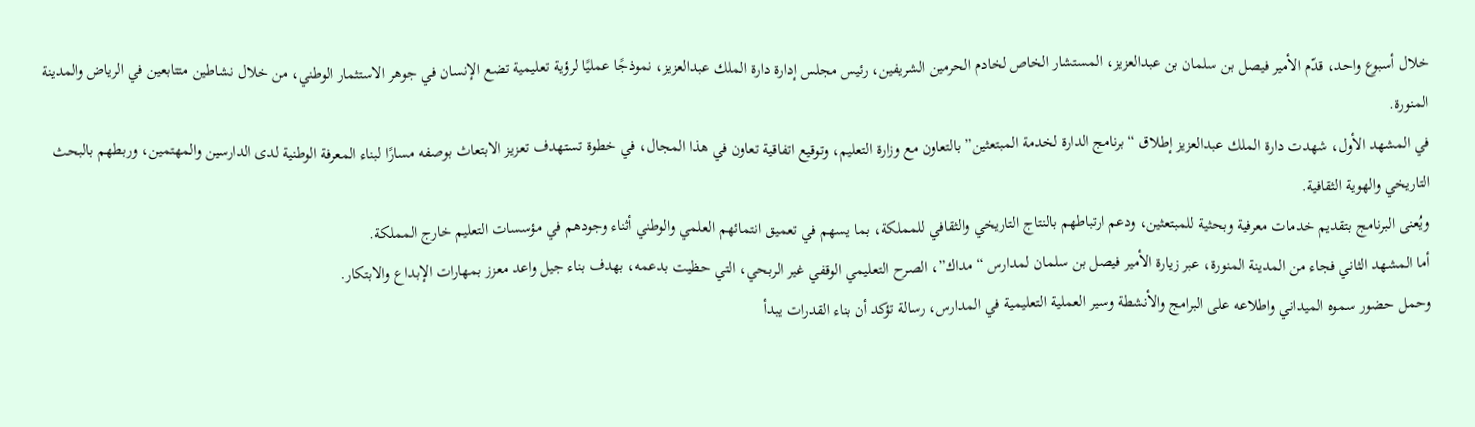خلال أسبوع واحد، قدّم الأمير فيصل بن سلمان بن عبدالعزيز، المستشار الخاص لخادم الحرمين الشريفين، رئيس مجلس إدارة دارة الملك عبدالعزيز، نموذجًا عمليًا لرؤية تعليمية تضع الإنسان في جوهر الاستثمار الوطني، من خلال نشاطين متتابعين في الرياض والمدينة المنورة.
في المشهد الأول، شهدت دارة الملك عبدالعزيز إطلاق “برنامج الدارة لخدمة المبتعثين” بالتعاون مع وزارة التعليم، وتوقيع اتفاقية تعاون في هذا المجال، في خطوة تستهدف تعزيز الابتعاث بوصفه مسارًا لبناء المعرفة الوطنية لدى الدارسين والمهتمين، وربطهم بالبحث التاريخي والهوية الثقافية.
ويُعنى البرنامج بتقديم خدمات معرفية وبحثية للمبتعثين، ودعم ارتباطهم بالنتاج التاريخي والثقافي للمملكة، بما يسهم في تعميق انتمائهم العلمي والوطني أثناء وجودهم في مؤسسات التعليم خارج المملكة.
أما المشهد الثاني فجاء من المدينة المنورة، عبر زيارة الأمير فيصل بن سلمان لمدارس “مداك”، الصرح التعليمي الوقفي غير الربحي، التي حظيت بدعمه، بهدف بناء جيل واعد معزز بمهارات الإبداع والابتكار.
وحمل حضور سموه الميداني واطلاعه على البرامج والأنشطة وسير العملية التعليمية في المدارس، رسالة تؤكد أن بناء القدرات يبدأ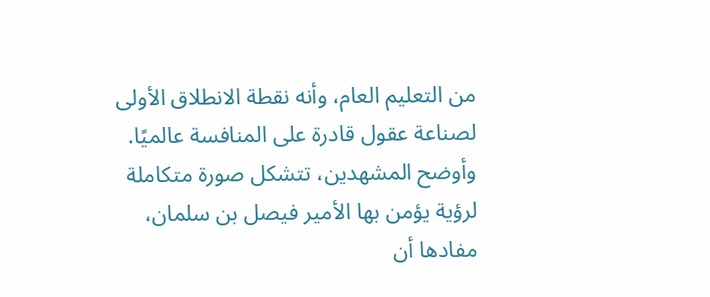من التعليم العام، وأنه نقطة الانطلاق الأولى لصناعة عقول قادرة على المنافسة عالميًا.
وأوضح المشهدين، تتشكل صورة متكاملة لرؤية يؤمن بها الأمير فيصل بن سلمان، مفادها أن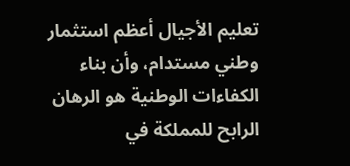تعليم الأجيال أعظم استثمار وطني مستدام، وأن بناء الكفاءات الوطنية هو الرهان الرابح للمملكة في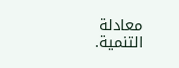معادلة التنمية.